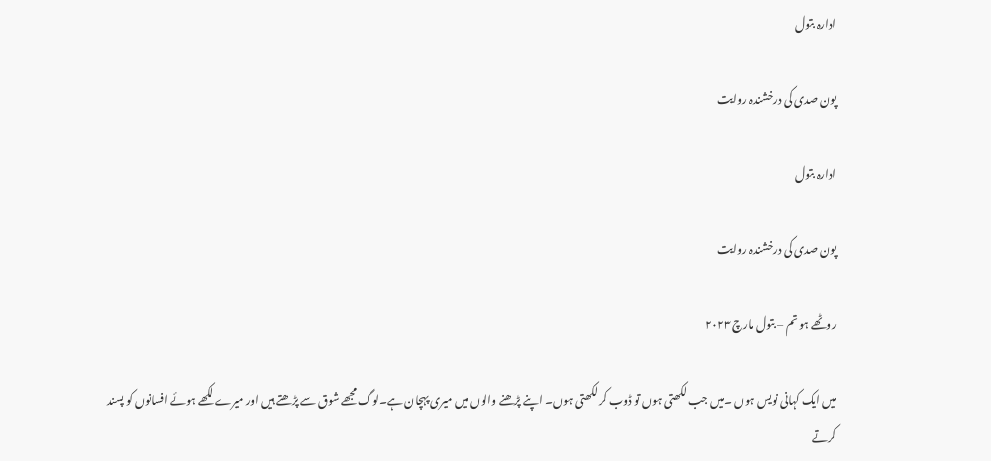ادارہ بتول

پون صدی کی درخشندہ روایت

ادارہ بتول

پون صدی کی درخشندہ روایت

روٹھے ہو تم – بتول مارچ ۲۰۲۳

میں ایک کہانی نویس ہوں ۔میں جب لکھتی ہوں تو ڈوب کر لکھتی ہوں۔ اپنے پڑھنے والوں میں میری پہچان ہے۔لوگ مجھے شوق سے پڑھتے ہیں اور میرے لکھے ہوئے افسانوں کو پسند کرتے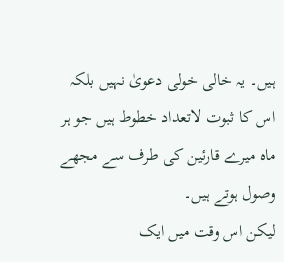ہیں۔ یہ خالی خولی دعویٰ نہیں بلکہ اس کا ثبوت لاتعداد خطوط ہیں جو ہر ماہ میرے قارئین کی طرف سے مجھے وصول ہوتے ہیں۔
لیکن اس وقت میں ایک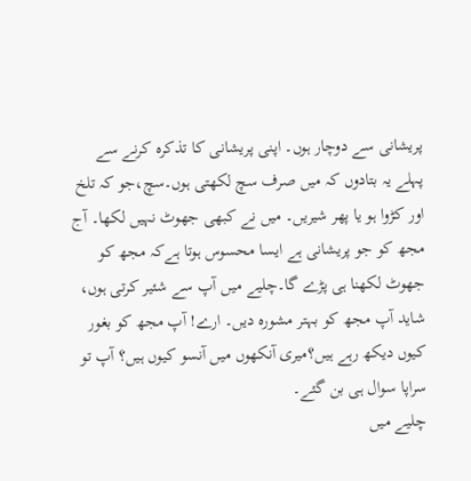پریشانی سے دوچار ہوں۔ اپنی پریشانی کا تذکرہ کرنے سے پہلے یہ بتادوں کہ میں صرف سچ لکھتی ہوں۔سچ،جو کہ تلخ اور کڑوا ہو یا پھر شیریں۔ میں نے کبھی جھوٹ نہیں لکھا۔ آج مجھ کو جو پریشانی ہے ایسا محسوس ہوتا ہےکہ مجھ کو جھوٹ لکھنا ہی پڑے گا۔چلیے میں آپ سے شئیر کرتی ہوں، شاید آپ مجھ کو بہتر مشورہ دیں۔ ارے! آپ مجھ کو بغور کیوں دیکھ رہے ہیں؟میری آنکھوں میں آنسو کیوں ہیں؟ آپ تو سراپا سوال ہی بن گئے۔
چلیے میں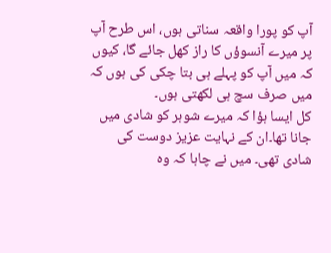آپ کو پورا واقعہ سناتی ہوں، اس طرح آپ پر میرے آنسوؤں کا راز کھل جائے گا، کیوں کہ میں آپ کو پہلے ہی بتا چکی کی ہوں کہ میں صرف سچ ہی لکھتی ہوں۔
کل ایسا ہؤا کہ میرے شوہر کو شادی میں جانا تھا۔ان کے نہایت عزیز دوست کی شادی تھی۔ میں نے چاہا کہ وہ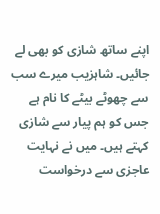اپنے ساتھ شازی کو بھی لے جائیں۔ شاہزیب میرے سب سے چھوٹے بیٹے کا نام ہے جس کو ہم پیار سے شازی کہتے ہیں۔ میں نے نہایت عاجزی سے درخواست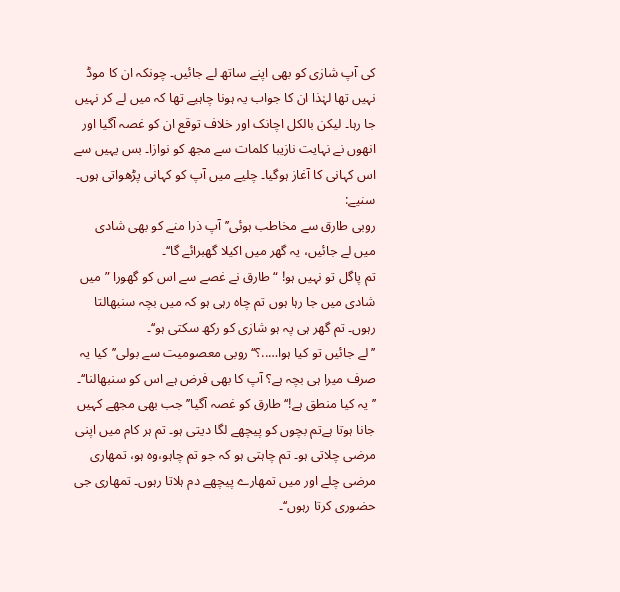کی آپ شازی کو بھی اپنے ساتھ لے جائیں۔ چونکہ ان کا موڈ نہیں تھا لہٰذا ان کا جواب یہ ہونا چاہیے تھا کہ میں لے کر نہیں جا رہا۔ لیکن بالکل اچانک اور خلاف توقع ان کو غصہ آگیا اور انھوں نے نہایت نازیبا کلمات سے مجھ کو نوازا۔ بس یہیں سے اس کہانی کا آغاز ہوگیا۔ چلیے میں آپ کو کہانی پڑھواتی ہوں۔ سنیے:
روبی طارق سے مخاطب ہوئی’’آپ ذرا منے کو بھی شادی میں لے جائیں، یہ گھر میں اکیلا گھبرائے گا‘‘۔
تم پاگل تو نہیں ہو! “ طارق نے غصے سے اس کو گھورا ” میں شادی میں جا رہا ہوں تم چاہ رہی ہو کہ میں بچہ سنبھالتا رہوں۔ تم گھر ہی پہ ہو شازی کو رکھ سکتی ہو‘‘۔
’’لے جائیں تو کیا ہوا…..؟‘‘ روبی معصومیت سے بولی’’کیا یہ صرف میرا ہی بچہ ہے؟ آپ کا بھی فرض ہے اس کو سنبھالنا‘‘۔
’’یہ کیا منطق ہے!‘‘ طارق کو غصہ آگیا’’ جب بھی مجھے کہیں جانا ہوتا ہےتم بچوں کو پیچھے لگا دیتی ہو۔ تم ہر کام میں اپنی مرضی چلاتی ہو۔ تم چاہتی ہو کہ جو تم چاہو،وہ ہو، تمھاری مرضی چلے اور میں تمھارے پیچھے دم ہلاتا رہوں۔ تمھاری جی حضوری کرتا رہوں‘‘۔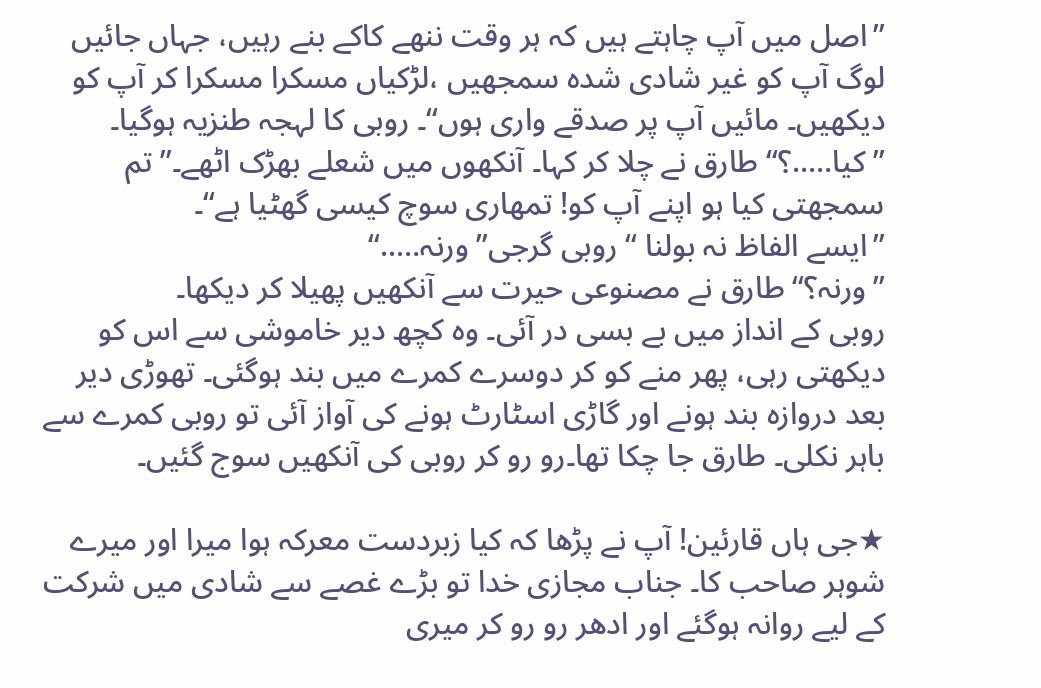’’اصل میں آپ چاہتے ہیں کہ ہر وقت ننھے کاکے بنے رہیں، جہاں جائیں لوگ آپ کو غیر شادی شدہ سمجھیں ،لڑکیاں مسکرا مسکرا کر آپ کو دیکھیں۔ مائیں آپ پر صدقے واری ہوں‘‘۔ روبی کا لہجہ طنزیہ ہوگیا۔
’’کیا…..؟‘‘ طارق نے چلا کر کہا۔ آنکھوں میں شعلے بھڑک اٹھے۔’’تم سمجھتی کیا ہو اپنے آپ کو! تمھاری سوچ کیسی گھٹیا ہے‘‘۔
’’ایسے الفاظ نہ بولنا ‘‘ روبی گرجی’’ ورنہ…..‘‘
’’ورنہ؟‘‘ طارق نے مصنوعی حیرت سے آنکھیں پھیلا کر دیکھا۔
روبی کے انداز میں بے بسی در آئی۔ وہ کچھ دیر خاموشی سے اس کو دیکھتی رہی، پھر منے کو کر دوسرے کمرے میں بند ہوگئی۔ تھوڑی دیر بعد دروازہ بند ہونے اور گاڑی اسٹارٹ ہونے کی آواز آئی تو روبی کمرے سے باہر نکلی۔ طارق جا چکا تھا۔رو رو کر روبی کی آنکھیں سوج گئیں۔

★جی ہاں قارئین! آپ نے پڑھا کہ کیا زبردست معرکہ ہوا میرا اور میرے شوہر صاحب کا۔ جناب مجازی خدا تو بڑے غصے سے شادی میں شرکت کے لیے روانہ ہوگئے اور ادھر رو رو کر میری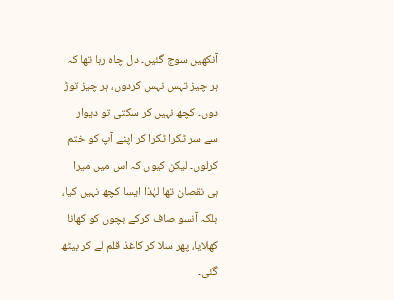آنکھیں سوج گئیں۔ دل چاہ رہا تھا کہ ہر چیز تہس نہس کردوں، ہر چیز توڑ دوں۔ کچھ نہیں کر سکتی تو دیوار سے سر ٹکرا ٹکرا کر اپنے آپ کو ختم کرلوں۔ لیکن کیوں کہ اس میں میرا ہی نقصان تھا لہٰذا ایسا کچھ نہیں کیا، بلکہ آنسو صاف کرکے بچوں کو کھانا کھلایا، پھر سلا کر کاغذ قلم لے کر بیٹھ گئی۔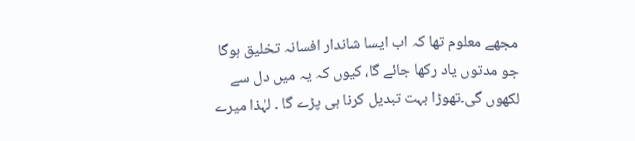مجھے معلوم تھا کہ اب ایسا شاندار افسانہ تخلیق ہوگا جو مدتوں یاد رکھا جائے گا، کیوں کہ یہ میں دل سے لکھوں گی۔تھوڑا بہت تبدیل کرنا ہی پڑے گا ۔ لہٰذا میرے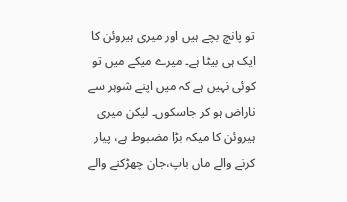تو پانچ بچے ہیں اور میری ہیروئن کا ایک ہی بیٹا ہے۔ میرے میکے میں تو کوئی نہیں ہے کہ میں اپنے شوہر سے ناراض ہو کر جاسکوں۔ لیکن میری ہیروئن کا میکہ بڑا مضبوط ہے، پیار کرنے والے ماں باپ،جان چھڑکنے والے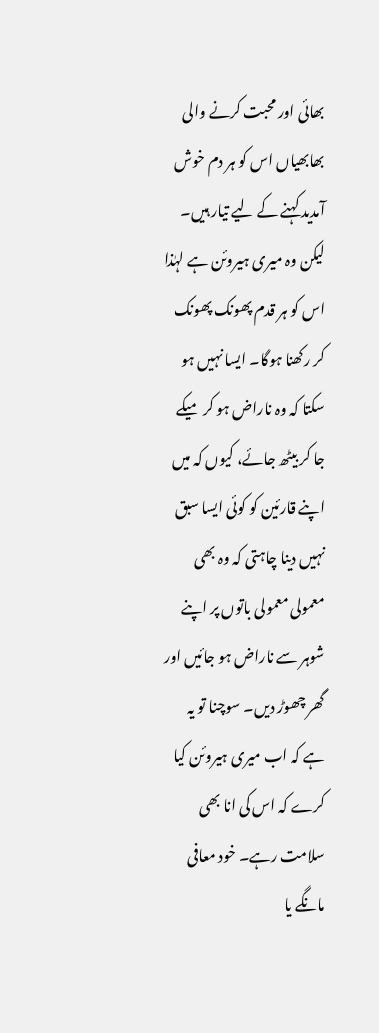بھائی اور محبت کرنے والی بھابھیاں اس کو ہر دم خوش آمدید کہنے کے لیے تیار ہیں۔ لیکن وہ میری ہیروئن ہے لہٰذا اس کو ہر قدم پھونک پھونک کر رکھنا ہوگا۔ ایسا نہیں ہو سکتا کہ وہ ناراض ہو کر میکے جا کر بیٹھ جائے، کیوں کہ میں اپنے قارئین کو کوئی ایسا سبق نہیں دینا چاہتی کہ وہ بھی معمولی معمولی باتوں پر اپنے شوہر سے ناراض ہو جائیں اور گھر چھوڑ دیں۔ سوچنا تو یہ ہے کہ اب میری ہیروئن کیا کرے کہ اس کی انا بھی سلامت رہے۔ خود معافی مانگے یا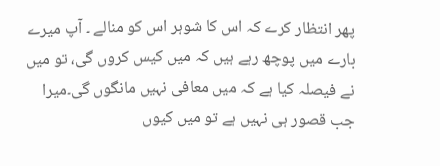پھر انتظار کرے کہ اس کا شوہر اس کو منالے ۔ آپ میرے بارے میں پوچھ رہے ہیں کہ میں کیس کروں گی، تو میں نے فیصلہ کیا ہے کہ میں معافی نہیں مانگوں گی۔میرا جب قصور ہی نہیں ہے تو میں کیوں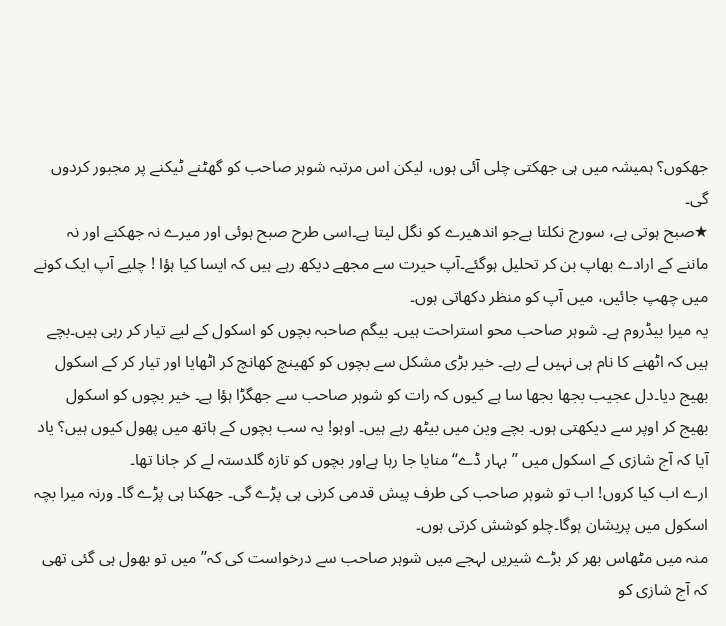جھکوں؟ ہمیشہ میں ہی جھکتی چلی آئی ہوں، لیکن اس مرتبہ شوہر صاحب کو گھٹنے ٹیکنے پر مجبور کردوں گی۔
★صبح ہوتی ہے، سورج نکلتا ہےجو اندھیرے کو نگل لیتا ہے۔اسی طرح صبح ہوئی اور میرے نہ جھکنے اور نہ ماننے کے ارادے بھاپ بن کر تحلیل ہوگئے۔آپ حیرت سے مجھے دیکھ رہے ہیں کہ ایسا کیا ہؤا ! چلیے آپ ایک کونے میں چھپ جائیں، میں آپ کو منظر دکھاتی ہوں۔
یہ میرا بیڈروم ہے۔ شوہر صاحب محو استراحت ہیں۔ بیگم صاحبہ بچوں کو اسکول کے لیے تیار کر رہی ہیں۔بچے ہیں کہ اٹھنے کا نام ہی نہیں لے رہے۔ خیر بڑی مشکل سے بچوں کو کھینچ کھانچ کر اٹھایا اور تیار کر کے اسکول بھیج دیا۔دل عجیب بجھا بجھا سا ہے کیوں کہ رات کو شوہر صاحب سے جھگڑا ہؤا ہے۔ خیر بچوں کو اسکول بھیج کر اوپر سے دیکھتی ہوں۔ بچے وین میں بیٹھ رہے ہیں۔ اوہو! یہ سب بچوں کے ہاتھ میں پھول کیوں ہیں؟ یاد آیا کہ آج شازی کے اسکول میں ’’بہار ڈے‘‘ منایا جا رہا ہےاور بچوں کو تازہ گلدستہ لے کر جانا تھا۔
ارے اب کیا کروں! اب تو شوہر صاحب کی طرف پیش قدمی کرنی ہی پڑے گی۔ جھکنا ہی پڑے گا۔ ورنہ میرا بچہ اسکول میں پریشان ہوگا۔چلو کوشش کرتی ہوں۔
منہ میں مٹھاس بھر کر بڑے شیریں لہجے میں شوہر صاحب سے درخواست کی کہ’’میں تو بھول ہی گئی تھی کہ آج شازی کو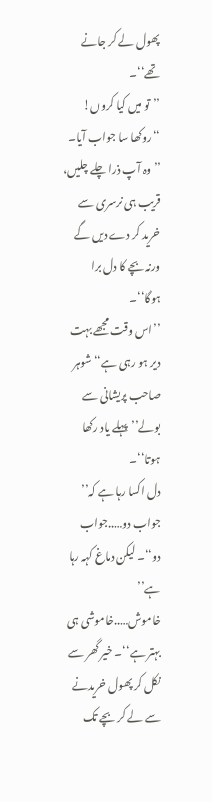پھول لے کر جانے تھے‘‘۔
’’تو میں کیا کروں! ‘‘روکھا سا جواب آیا۔
’’ وہ آپ ذرا چلے چلیں، قریب ہی نرسری سے خرید کر دے دیں گے ورنہ بچے کا دل برا ہوگا‘‘۔
’’اس وقت مجھے بہت دیر ہو رہی ہے‘‘ شوہر صاحب پریشانی سے بولے’’پہلے یاد رکھا ہوتا‘‘۔
دل اکسا رہا ہے کہ’’ جواب دو…..جواب دو‘‘۔ لیکن دماغ کہہ رہا ہے’’ خاموش…..خاموشی ہی بہتر ہے‘‘۔ خیر گھر سے نکل کر پھول خریدنے سے لے کر بچے تک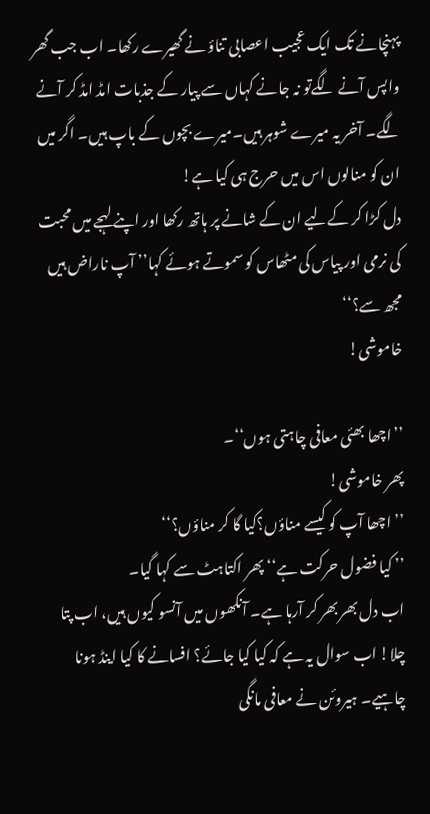پہنچانے تک ایک عجیب اعصابی تناؤ نے گھیرے رکھا۔ اب جب گھر واپس آنے لگےتو نہ جانے کہاں سے پیار کے جذبات امڈ امڈ کر آنے لگے۔ آخر یہ میرے شوہر ہیں۔میرے بچوں کے باپ ہیں۔ اگر میں ان کو منالوں اس میں حرج ہی کیا ہے!
دل کڑا کر کےلیے ان کے شانے پر ہاتھ رکھا اور اپنے لہجے میں محبت کی نرمی اور پیاس کی مٹھاس کو سموتے ہوئے کہا’’ آپ ناراض ہیں مجھ سے؟‘‘
خاموشی!

’’اچھا بھئی معافی چاہتی ہوں‘‘۔
پھر خاموشی!
’’ اچھا آپ کو کیسے مناؤں؟کیا گا کر مناؤں؟‘‘
’’ کیا فضول حرکت ہے‘‘ پھر اکتاہٹ سے کہا گیا۔
اب دل بھر بھر کر آرہا ہے۔ آنکھوں میں آنسو کیوں ہیں، اب پتا چلا! اب سوال یہ ہے کہ کیا کیا جائے؟ افسانے کا کیا اینڈ ہونا چاہیے۔ ہیروئن نے معافی مانگی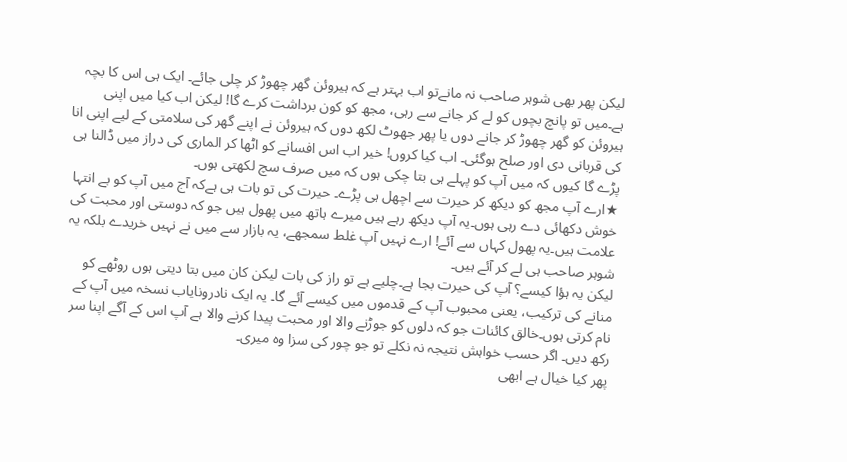لیکن پھر بھی شوہر صاحب نہ مانےتو اب بہتر ہے کہ ہیروئن گھر چھوڑ کر چلی جائے۔ ایک ہی اس کا بچہ ہے۔میں تو پانچ بچوں کو لے کر جانے سے رہی، مجھ کو کون برداشت کرے گا! لیکن اب کیا میں اپنی ہیروئن کو گھر چھوڑ کر جانے دوں یا پھر جھوٹ لکھ دوں کہ ہیروئن نے اپنے گھر کی سلامتی کے لیے اپنی انا کی قربانی دی اور صلح ہوگئی۔ اب کیا کروں! خیر اب اس افسانے کو اٹھا کر الماری کی دراز میں ڈالنا ہی پڑے گا کیوں کہ میں آپ کو پہلے ہی بتا چکی ہوں کہ میں صرف سچ لکھتی ہوں۔
★ارے آپ مجھ کو دیکھ کر حیرت سے اچھل ہی پڑے۔ حیرت کی تو بات ہی ہےکہ آج میں آپ کو بے انتہا خوش دکھائی دے رہی ہوں۔یہ آپ دیکھ رہے ہیں میرے ہاتھ میں پھول ہیں جو کہ دوستی اور محبت کی علامت ہیں۔یہ پھول کہاں سے آئے! ارے نہیں آپ غلط سمجھے، یہ بازار سے میں نے نہیں خریدے بلکہ یہ شوہر صاحب ہی لے کر آئے ہیں۔
لیکن یہ ہؤا کیسے؟ آپ کی حیرت بجا ہے۔چلیے ہے تو راز کی بات لیکن کان میں بتا دیتی ہوں روٹھے کو منانے کی ترکیب، یعنی محبوب آپ کے قدموں میں کیسے آئے گا۔ یہ ایک نادرونایاب نسخہ میں آپ کے نام کرتی ہوں۔خالق کائنات جو کہ دلوں کو جوڑنے والا اور محبت پیدا کرنے والا ہے آپ اس کے آگے اپنا سر رکھ دیں۔ اگر حسب خواہش نتیجہ نہ نکلے تو جو چور کی سزا وہ میری۔
پھر کیا خیال ہے ابھی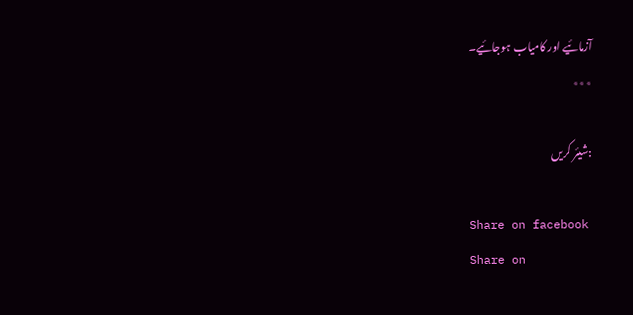آزمائیے اور کامیاب ہوجائیے۔
٭٭٭

:شیئر کریں

Share on facebook
Share on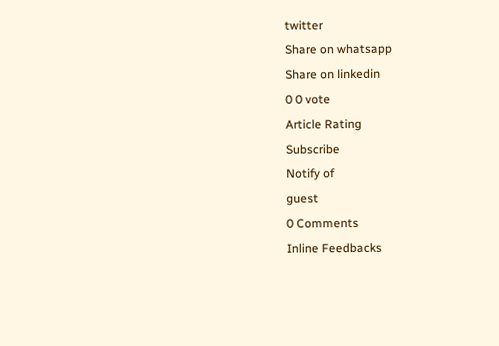twitter
Share on whatsapp
Share on linkedin
0 0 vote
Article Rating
Subscribe
Notify of
guest
0 Comments
Inline Feedbacks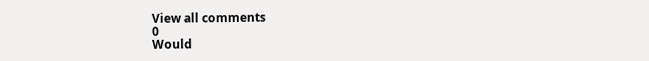View all comments
0
Would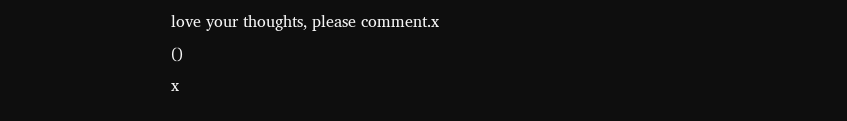love your thoughts, please comment.x
()
x